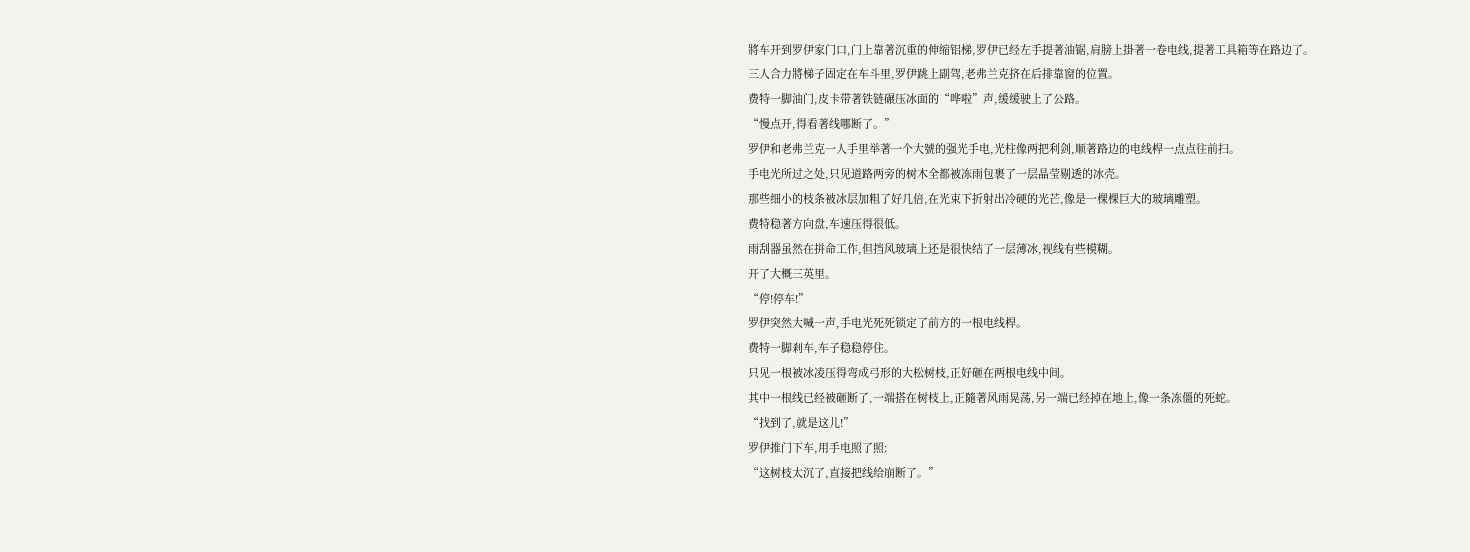將车开到罗伊家门口,门上靠著沉重的伸缩铝梯,罗伊已经左手提著油锯,肩膀上掛著一卷电线,提著工具箱等在路边了。
三人合力將梯子固定在车斗里,罗伊跳上副驾,老弗兰克挤在后排靠窗的位置。
费特一脚油门,皮卡带著铁链碾压冰面的“哗啦”声,缓缓驶上了公路。
“慢点开,得看著线哪断了。”
罗伊和老弗兰克一人手里举著一个大號的强光手电,光柱像两把利剑,顺著路边的电线桿一点点往前扫。
手电光所过之处,只见道路两旁的树木全都被冻雨包裹了一层晶莹剔透的冰壳。
那些细小的枝条被冰层加粗了好几倍,在光束下折射出冷硬的光芒,像是一棵棵巨大的玻璃雕塑。
费特稳著方向盘,车速压得很低。
雨刮器虽然在拼命工作,但挡风玻璃上还是很快结了一层薄冰,视线有些模糊。
开了大概三英里。
“停!停车!”
罗伊突然大喊一声,手电光死死锁定了前方的一根电线桿。
费特一脚剎车,车子稳稳停住。
只见一根被冰凌压得弯成弓形的大松树枝,正好砸在两根电线中间。
其中一根线已经被砸断了,一端搭在树枝上,正隨著风雨晃荡,另一端已经掉在地上,像一条冻僵的死蛇。
“找到了,就是这儿!”
罗伊推门下车,用手电照了照:
“这树枝太沉了,直接把线给崩断了。”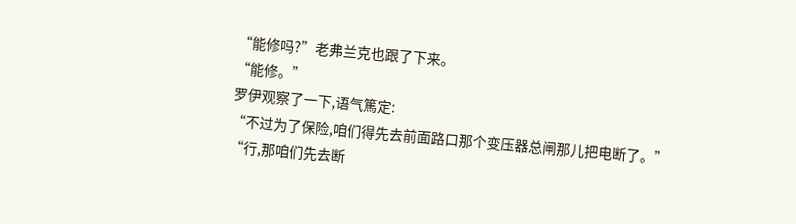“能修吗?”老弗兰克也跟了下来。
“能修。”
罗伊观察了一下,语气篤定:
“不过为了保险,咱们得先去前面路口那个变压器总闸那儿把电断了。”
“行,那咱们先去断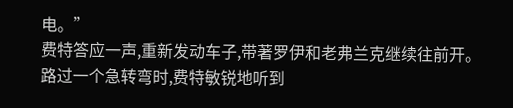电。”
费特答应一声,重新发动车子,带著罗伊和老弗兰克继续往前开。
路过一个急转弯时,费特敏锐地听到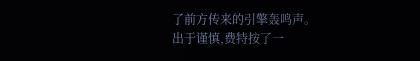了前方传来的引擎轰鸣声。
出于谨慎,费特按了一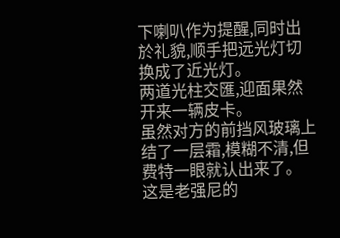下喇叭作为提醒,同时出於礼貌,顺手把远光灯切换成了近光灯。
两道光柱交匯,迎面果然开来一辆皮卡。
虽然对方的前挡风玻璃上结了一层霜,模糊不清,但费特一眼就认出来了。
这是老强尼的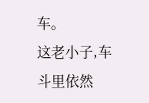车。
这老小子,车斗里依然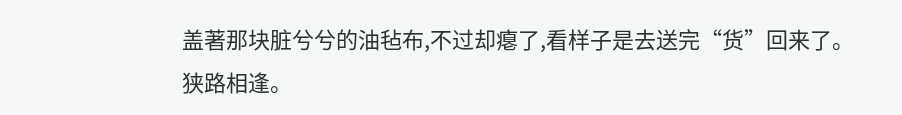盖著那块脏兮兮的油毡布,不过却瘪了,看样子是去送完“货”回来了。
狭路相逢。